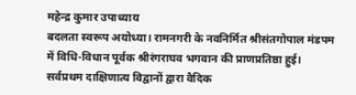महेन्द्र कुमार उपाध्याय
बदलता स्वरूप अयोध्या। रामनगरी के नवनिर्मित श्रीसंतगोपाल मंडपम में विधि-विधान पूर्वक श्रीरंगराघव भगवान की प्राणप्रतिष्ठा हुई। सर्वप्रथम दाक्षिणात्य विद्वानों द्वारा वैदिक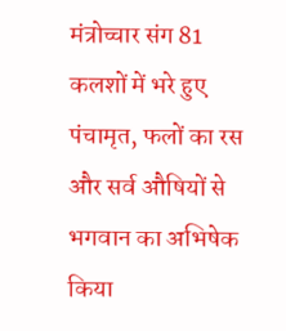मंत्रोच्चार संग 81 कलशों में भरे हुए पंचामृत, फलों का रस और सर्व औषियों से भगवान का अभिषेक किया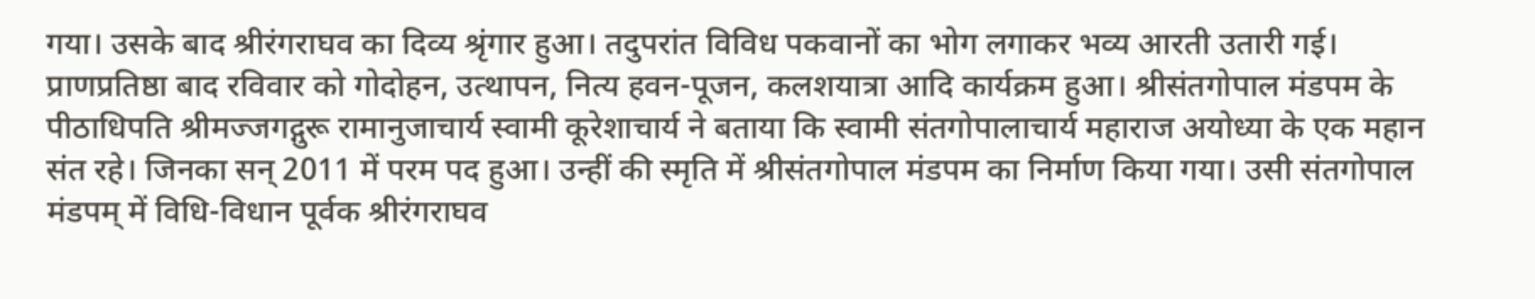गया। उसके बाद श्रीरंगराघव का दिव्य श्रृंगार हुआ। तदुपरांत विविध पकवानों का भोग लगाकर भव्य आरती उतारी गई। प्राणप्रतिष्ठा बाद रविवार को गोदोहन, उत्थापन, नित्य हवन-पूजन, कलशयात्रा आदि कार्यक्रम हुआ। श्रीसंतगोपाल मंडपम के पीठाधिपति श्रीमज्जगद्गुरू रामानुजाचार्य स्वामी कूरेशाचार्य ने बताया कि स्वामी संतगोपालाचार्य महाराज अयोध्या के एक महान संत रहे। जिनका सन् 2011 में परम पद हुआ। उन्हीं की स्मृति में श्रीसंतगोपाल मंडपम का निर्माण किया गया। उसी संतगोपाल मंडपम् में विधि-विधान पूर्वक श्रीरंगराघव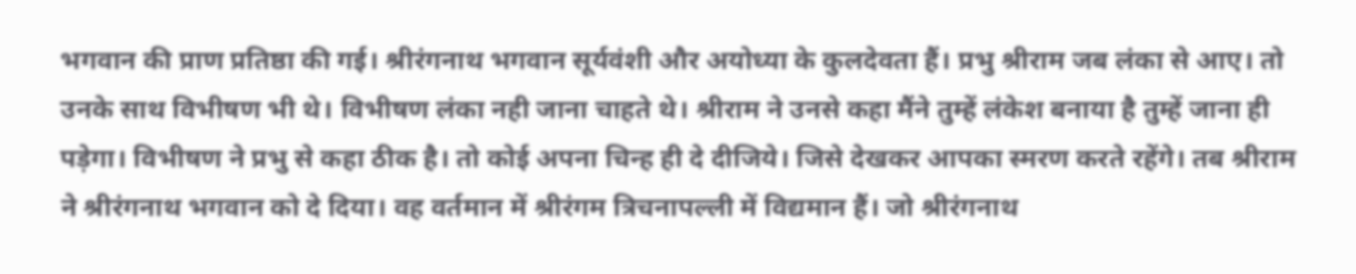भगवान की प्राण प्रतिष्ठा की गई। श्रीरंगनाथ भगवान सूर्यवंशी और अयोध्या के कुलदेवता हैं। प्रभु श्रीराम जब लंका से आए। तो उनके साथ विभीषण भी थे। विभीषण लंका नही जाना चाहते थे। श्रीराम ने उनसे कहा मैंने तुम्हें लंकेश बनाया है तुम्हें जाना ही पड़ेगा। विभीषण ने प्रभु से कहा ठीक है। तो कोई अपना चिन्ह ही दे दीजिये। जिसे देखकर आपका स्मरण करते रहेंगे। तब श्रीराम ने श्रीरंगनाथ भगवान को दे दिया। वह वर्तमान में श्रीरंगम त्रिचनापल्ली में विद्यमान हैं। जो श्रीरंगनाथ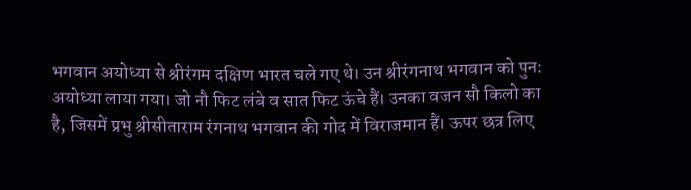भगवान अयोध्या से श्रीरंगम दक्षिण भारत चले गए थे। उन श्रीरंगनाथ भगवान को पुन: अयोध्या लाया गया। जो नौ फिट लंबे व सात फिट ऊंचे हैं। उनका वजन सौ किलो का है, जिसमें प्रभु श्रीसीताराम रंगनाथ भगवान की गोद में विराजमान हैं। ऊपर छत्र लिए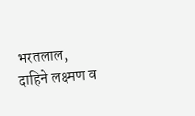भरतलाल, दाहिने लक्ष्मण व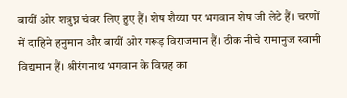बायीं ओर शत्रुघ्न चंवर लिए हुए हैं। शेष शैय्या पर भगवान शेष जी लेटे हैं। चरणों में दाहिने हनुमान और बायीं ओर गरूड़ विराजमान हैं। ठीक नीचे रामानुज स्वामी विद्यमान हैं। श्रीरंगनाथ भगवान के विग्रह का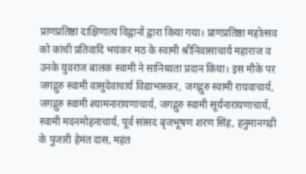प्राणप्रतिष्ठा दाक्षिणात्य विद्वानों द्वारा किया गया। प्राणप्रतिष्ठा महोत्सव को कांची प्रतिवादि भयंकर मठ के स्वामी श्रीनिवासाचार्य महाराज व उनके युवराज बालक स्वामी ने सानिध्यता प्रदान किया। इस मौके पर जगद्गुरु स्वामी वासुदेवाचार्य विद्याभास्कर, जगद्गुरु स्वामी राघवाचार्य, जगद्गुरु स्वामी श्यामनारायणाचार्य, जगद्गुरु स्वामी सूर्यनारायणाचार्य, स्वामी मदनमोहनाचार्य, पूर्व सांसद बृजभूषण शरण सिंह, हनुमानगढ़ी के पुजारी हेमंत दास, महंत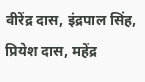वीरेंद्र दास, इंद्रपाल सिंह, प्रियेश दास, महेंद्र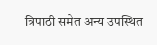त्रिपाठी समेत अन्य उपस्थित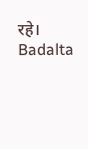रहे।
Badalta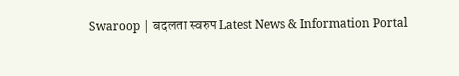Swaroop | बदलता स्वरुप Latest News & Information Portal